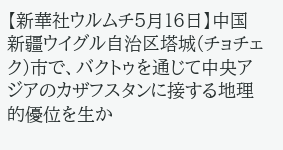【新華社ウルムチ5月16日】中国新疆ウイグル自治区塔城(チョチェク)市で、バクトゥを通じて中央アジアのカザフスタンに接する地理的優位を生か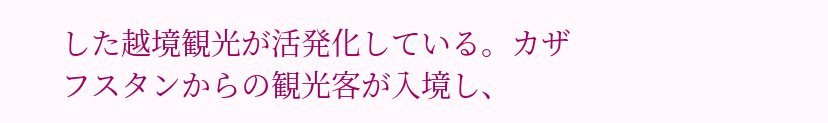した越境観光が活発化している。カザフスタンからの観光客が入境し、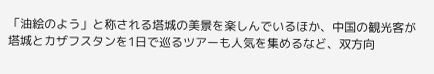「油絵のよう」と称される塔城の美景を楽しんでいるほか、中国の観光客が塔城とカザフスタンを1日で巡るツアーも人気を集めるなど、双方向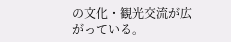の文化・観光交流が広がっている。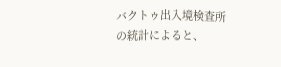バクトゥ出入境検査所の統計によると、